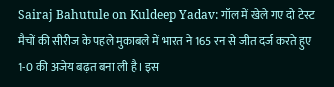Sairaj Bahutule on Kuldeep Yadav: गॉल में खेले गए दो टेस्ट मैचों की सीरीज के पहले मुकाबले में भारत ने 165 रन से जीत दर्ज करते हुए 1-0 की अजेय बढ़त बना ली है। इस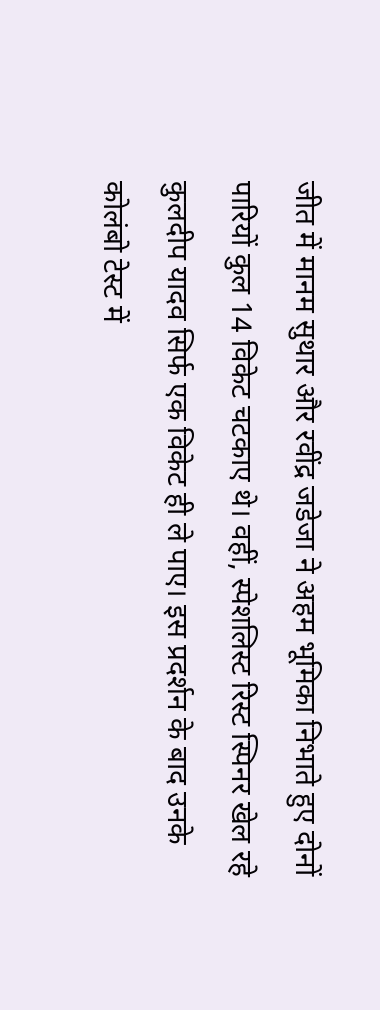जीत में मानम सुथार और रवींद्र जडेजा ने अहम भूमिका निभाते हुए दोनों पारियों कुल 14 विकेट चटकाए थे। वहीं, स्पेशलिस्ट रिस्ट स्पिनर खेल रहे कुलदीप यादव सिर्फ एक विकेट ही ले पाए। इस प्रदर्शन के बाद उनके कोलंबो टेस्ट में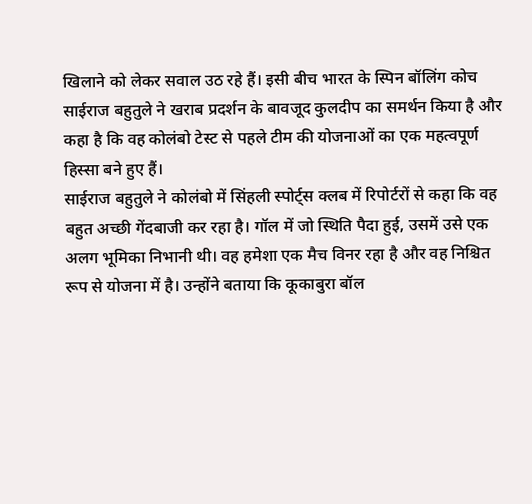खिलाने को लेकर सवाल उठ रहे हैं। इसी बीच भारत के स्पिन बॉलिंग कोच साईराज बहुतुले ने खराब प्रदर्शन के बावजूद कुलदीप का समर्थन किया है और कहा है कि वह कोलंबो टेस्ट से पहले टीम की योजनाओं का एक महत्वपूर्ण हिस्सा बने हुए हैं।
साईराज बहुतुले ने कोलंबो में सिंहली स्पोर्ट्स क्लब में रिपोर्टरों से कहा कि वह बहुत अच्छी गेंदबाजी कर रहा है। गॉल में जो स्थिति पैदा हुई, उसमें उसे एक अलग भूमिका निभानी थी। वह हमेशा एक मैच विनर रहा है और वह निश्चित रूप से योजना में है। उन्होंने बताया कि कूकाबुरा बॉल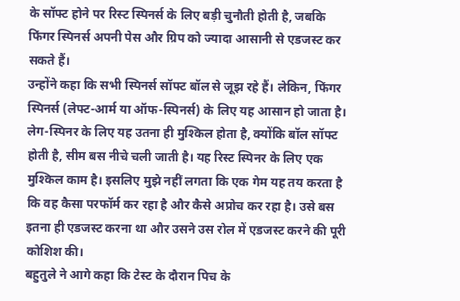के सॉफ्ट होने पर रिस्ट स्पिनर्स के लिए बड़ी चुनौती होती है, जबकि फिंगर स्पिनर्स अपनी पेस और ग्रिप को ज्यादा आसानी से एडजस्ट कर सकते हैं।
उन्होंने कहा कि सभी स्पिनर्स सॉफ्ट बॉल से जूझ रहे हैं। लेकिन, फिंगर स्पिनर्स (लेफ्ट-आर्म या ऑफ-स्पिनर्स) के लिए यह आसान हो जाता है। लेग-स्पिनर के लिए यह उतना ही मुश्किल होता है, क्योंकि बॉल सॉफ्ट होती है, सीम बस नीचे चली जाती है। यह रिस्ट स्पिनर के लिए एक मुश्किल काम है। इसलिए मुझे नहीं लगता कि एक गेम यह तय करता है कि वह कैसा परफॉर्म कर रहा है और कैसे अप्रोच कर रहा है। उसे बस इतना ही एडजस्ट करना था और उसने उस रोल में एडजस्ट करने की पूरी कोशिश की।
बहुतुले ने आगे कहा कि टेस्ट के दौरान पिच के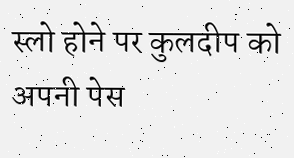स्लो होने पर कुलदीप को अपनी पेस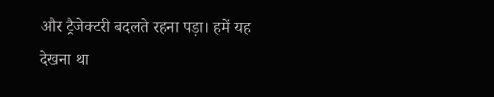और ट्रैजेक्टरी बदलते रहना पड़ा। हमें यह देखना था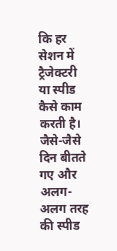कि हर सेशन में ट्रैजेक्टरी या स्पीड कैसे काम करती है। जैसे-जैसे दिन बीतते गए और अलग-अलग तरह की स्पीड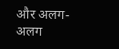और अलग-अलग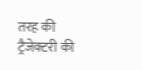तरह की ट्रैजेक्टरी की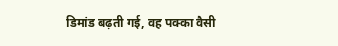डिमांड बढ़ती गई, वह पक्का वैसी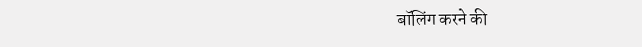बॉलिंग करने की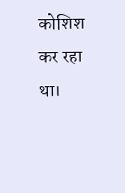कोशिश कर रहा था।